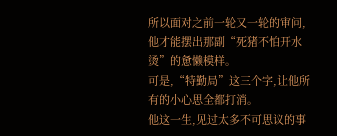所以面对之前一轮又一轮的审问,他才能摆出那副“死猪不怕开水烫”的惫懒模样。
可是,“特勤局”这三个字,让他所有的小心思全都打消。
他这一生,见过太多不可思议的事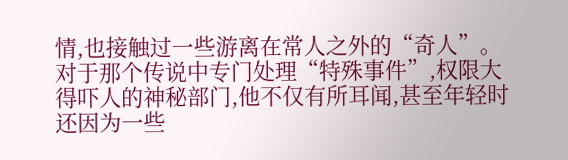情,也接触过一些游离在常人之外的“奇人”。
对于那个传说中专门处理“特殊事件”,权限大得吓人的神秘部门,他不仅有所耳闻,甚至年轻时还因为一些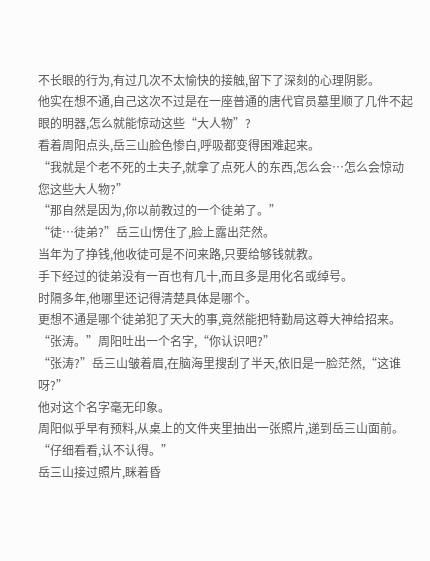不长眼的行为,有过几次不太愉快的接触,留下了深刻的心理阴影。
他实在想不通,自己这次不过是在一座普通的唐代官员墓里顺了几件不起眼的明器,怎么就能惊动这些“大人物”?
看着周阳点头,岳三山脸色惨白,呼吸都变得困难起来。
“我就是个老不死的土夫子,就拿了点死人的东西,怎么会…怎么会惊动您这些大人物?”
“那自然是因为,你以前教过的一个徒弟了。”
“徒…徒弟?”岳三山愣住了,脸上露出茫然。
当年为了挣钱,他收徒可是不问来路,只要给够钱就教。
手下经过的徒弟没有一百也有几十,而且多是用化名或绰号。
时隔多年,他哪里还记得清楚具体是哪个。
更想不通是哪个徒弟犯了天大的事,竟然能把特勤局这尊大神给招来。
“张涛。”周阳吐出一个名字,“你认识吧?”
“张涛?”岳三山皱着眉,在脑海里搜刮了半天,依旧是一脸茫然,“这谁呀?”
他对这个名字毫无印象。
周阳似乎早有预料,从桌上的文件夹里抽出一张照片,递到岳三山面前。“仔细看看,认不认得。”
岳三山接过照片,眯着昏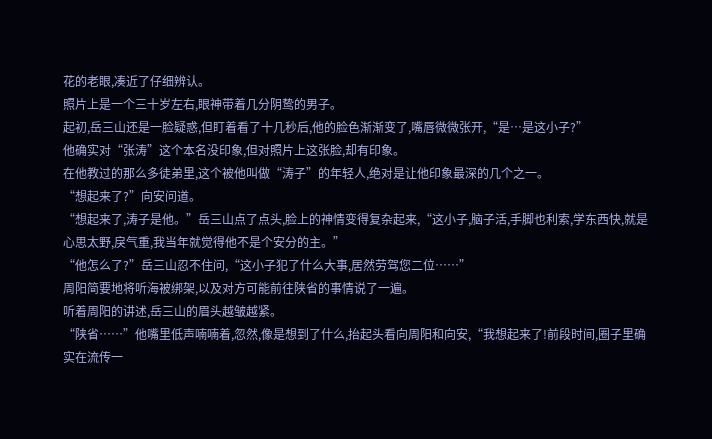花的老眼,凑近了仔细辨认。
照片上是一个三十岁左右,眼神带着几分阴鸷的男子。
起初,岳三山还是一脸疑惑,但盯着看了十几秒后,他的脸色渐渐变了,嘴唇微微张开,“是…是这小子?”
他确实对“张涛”这个本名没印象,但对照片上这张脸,却有印象。
在他教过的那么多徒弟里,这个被他叫做“涛子”的年轻人,绝对是让他印象最深的几个之一。
“想起来了?”向安问道。
“想起来了,涛子是他。”岳三山点了点头,脸上的神情变得复杂起来,“这小子,脑子活,手脚也利索,学东西快,就是心思太野,戾气重,我当年就觉得他不是个安分的主。”
“他怎么了?”岳三山忍不住问,“这小子犯了什么大事,居然劳驾您二位……”
周阳简要地将听海被绑架,以及对方可能前往陕省的事情说了一遍。
听着周阳的讲述,岳三山的眉头越皱越紧。
“陕省……”他嘴里低声喃喃着,忽然,像是想到了什么,抬起头看向周阳和向安,“我想起来了!前段时间,圈子里确实在流传一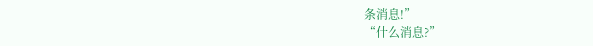条消息!”
“什么消息?”